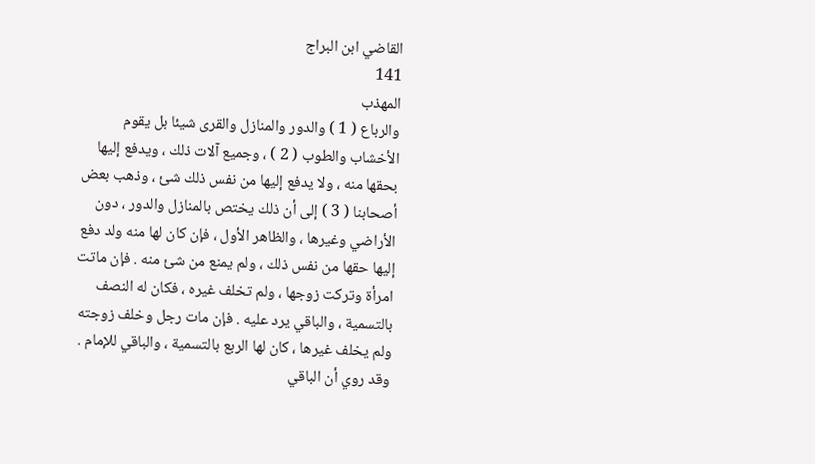القاضي ابن البراج
141
المهذب
والرباع ( 1 ) والدور والمنازل والقرى شيئا بل يقوم الأخشاب والطوب ( 2 ) ، وجميع آلات ذلك ، ويدفع إليها بحقها منه ، ولا يدفع إليها من نفس ذلك شئ ، وذهب بعض أصحابنا ( 3 ) إلى أن ذلك يختص بالمنازل والدور ، دون الأراضي وغيرها ، والظاهر الأول ، فإن كان لها منه ولد دفع إليها حقها من نفس ذلك ، ولم يمنع من شئ منه . فإن ماتت امرأة وتركت زوجها ، ولم تخلف غيره ، فكان له النصف بالتسمية ، والباقي يرد عليه . فإن مات رجل وخلف زوجته ولم يخلف غيرها ، كان لها الربع بالتسمية ، والباقي للإمام . وقد روي أن الباقي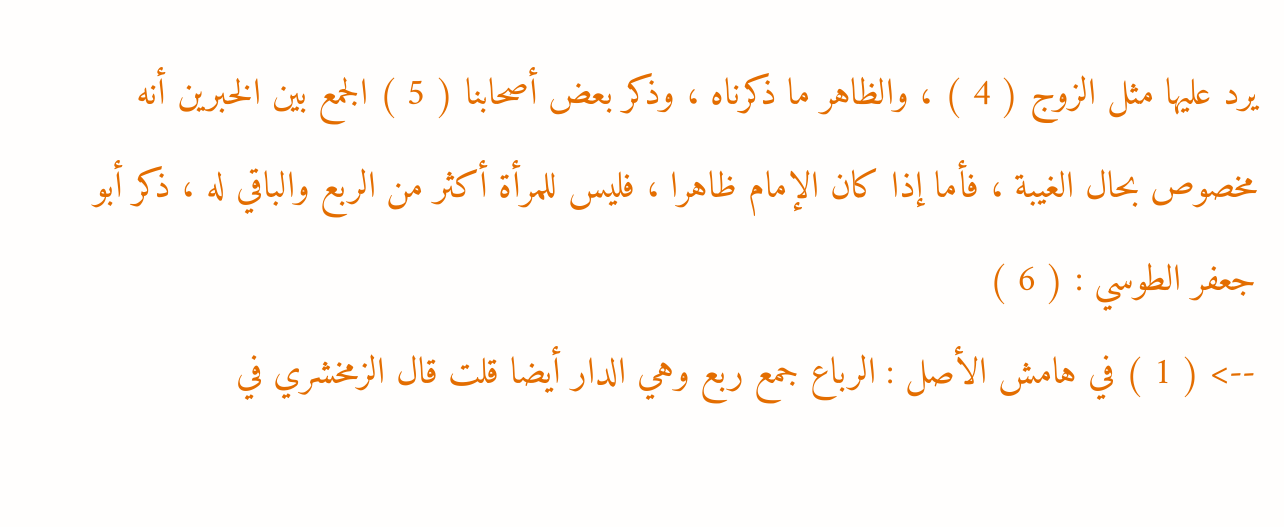يرد عليها مثل الزوج ( 4 ) ، والظاهر ما ذكرناه ، وذكر بعض أصحابنا ( 5 ) الجمع بين الخبرين أنه مخصوص بحال الغيبة ، فأما إذا كان الإمام ظاهرا ، فليس للمرأة أكثر من الربع والباقي له ، ذكر أبو جعفر الطوسي : ( 6 )
--> ( 1 ) في هامش الأصل : الرباع جمع ربع وهي الدار أيضا قلت قال الزمخشري في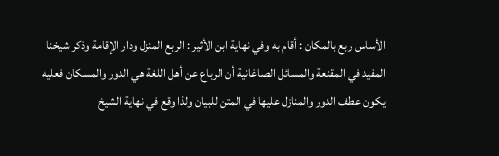الأساس ربع بالمكان : أقام به وفي نهاية ابن الأثير : الربع المنزل ودار الإقامة وذكر شيخنا المفيد في المقنعة والمسائل الصاغانية أن الرباع عن أهل اللغة هي الدور والمسكان فعليه يكون عطف الدور والمنازل عليها في المتن للبيان ولذا وقع في نهاية الشيخ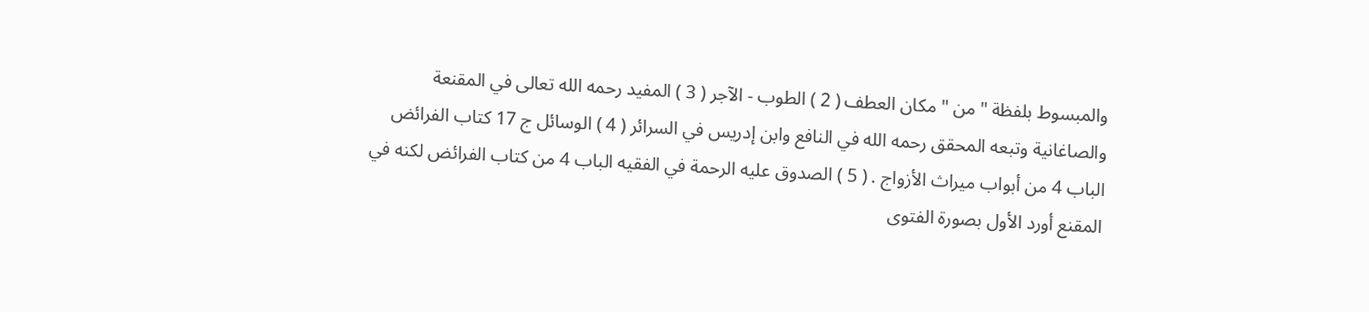والمبسوط بلفظة " من " مكان العطف ( 2 ) الطوب - الآجر ( 3 ) المفيد رحمه الله تعالى في المقنعة والصاغانية وتبعه المحقق رحمه الله في النافع وابن إدريس في السرائر ( 4 ) الوسائل ج 17 كتاب الفرائض الباب 4 من أبواب ميراث الأزواج . ( 5 ) الصدوق عليه الرحمة في الفقيه الباب 4 من كتاب الفرائض لكنه في المقنع أورد الأول بصورة الفتوى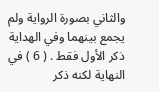والثاني بصورة الرواية ولم يجمع بينهما وفي الهداية ذكر الأول فقط . ( 6 ) في النهاية لكنه ذكر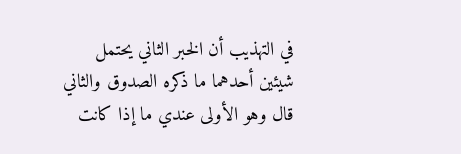في التهذيب أن الخبر الثاني يحتمل شيئين أحدهما ما ذكره الصدوق والثاني قال وهو الأولى عندي ما إذا كانت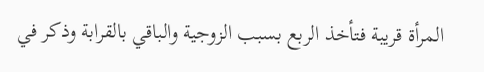المرأة قريبة فتأخذ الربع بسبب الزوجية والباقي بالقرابة وذكر في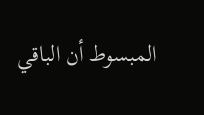المبسوط أن الباقي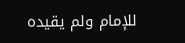للإمام ولم يقيده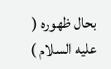بحال ظهوره ( عليه السلام )